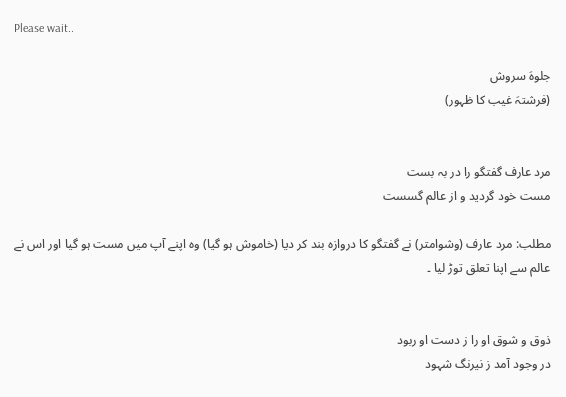Please wait..

جلوہَ سروش
(فرشتہَ غیب کا ظہور)


مرد عارف گفتگو را در بہ بست
مست خود گردید و از عالم گسست

مطلب: مرد عارف (وشوامتر) نے گفتگو کا دروازہ بند کر دیا (خاموش ہو گیا) وہ اپنے آپ میں مست ہو گیا اور اس نے عالم سے اپنا تعلق توڑ لیا ۔


ذوق و شوق او را ز دست او ربود
در وجود آمد ز نیرنگ شہود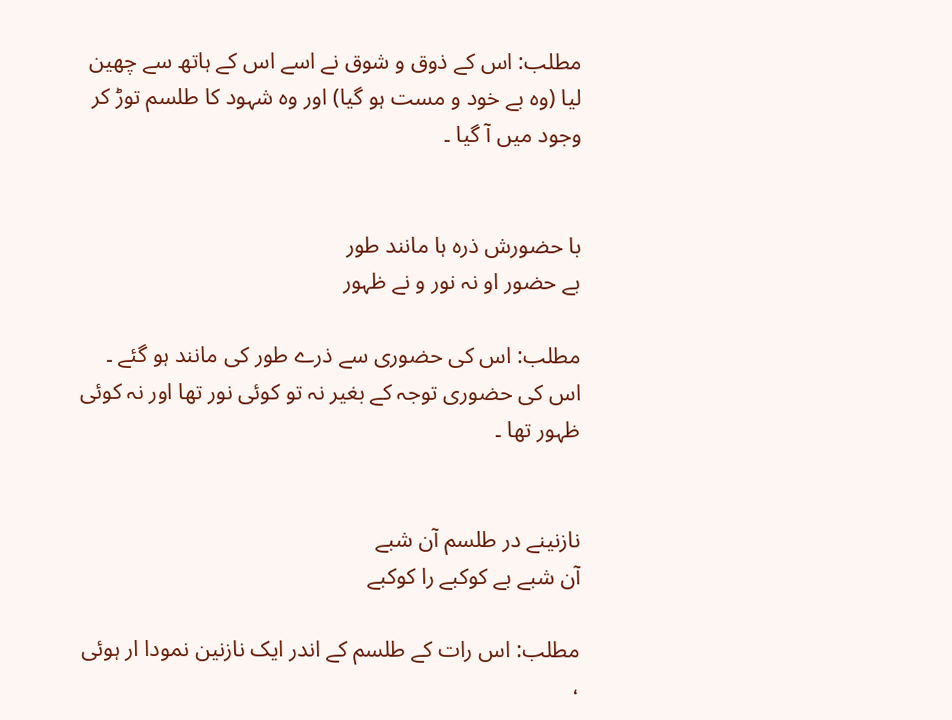مطلب: اس کے ذوق و شوق نے اسے اس کے ہاتھ سے چھین لیا (وہ بے خود و مست ہو گیا) اور وہ شہود کا طلسم توڑ کر وجود میں آ گیا ۔


با حضورش ذرہ ہا مانند طور
بے حضور او نہ نور و نے ظہور

مطلب: اس کی حضوری سے ذرے طور کی مانند ہو گئے ۔ اس کی حضوری توجہ کے بغیر نہ تو کوئی نور تھا اور نہ کوئی ظہور تھا ۔


نازنینے در طلسم آن شبے
آن شبے بے کوکبے را کوکبے

مطلب: اس رات کے طلسم کے اندر ایک نازنین نمودا ار ہوئی ،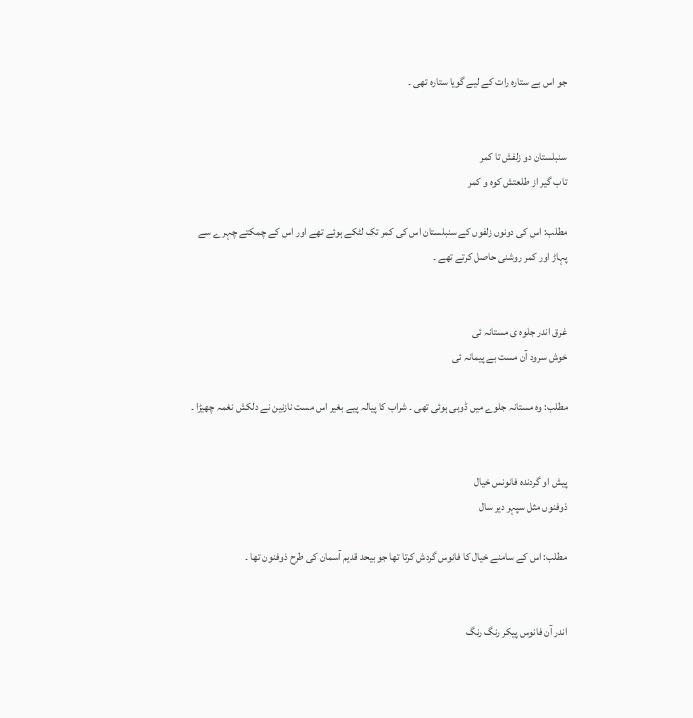جو اس بے ستارہ رات کے لیے گویا ستارہ تھی ۔


سنبلستان دو زلفش تا کمر
تاب گیر از طلعتش کوہ و کمر

مطلب: اس کی دونوں زلفوں کے سنبلستان اس کی کمر تک لٹکے ہوئے تھے اور اس کے چمکتے چہرے سے پہاڑ اور کمر روشنی حاصل کرتے تھے ۔


غرق اندر جلوہ ی مستانہ ئی
خوش سرود آن مست بے پیمانہ ئی

مطلب: وہ مستانہ جلوے میں ڈوبی ہوئی تھی ۔ شراب کا پیالہ پیے بغیر اس مست نازنین نے دلکش نغمہ چھیڑا ۔


پیش او گردندہ فانونس خیال
ذوفنوں مثل سپہر دیر سال

مطلب: اس کے سامنے خیال کا فانوس گردش کرتا تھا جو بیحد قدیم آسمان کی طرح ذوفنون تھا ۔


اندر آن فانوس پیکر رنگ رنگ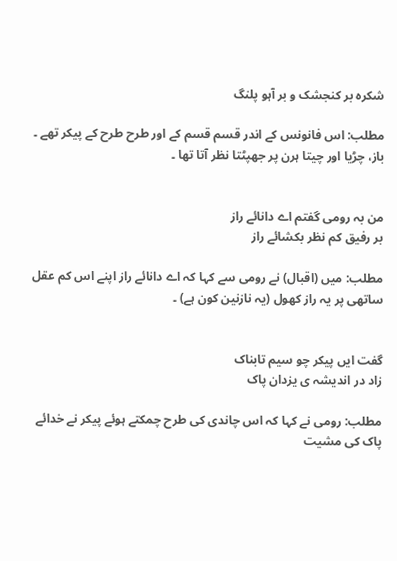شکرہ بر کنجشک و بر آہو پلنگ

مطلب: اس فانونس کے اندر قسم قسم کے اور طرح طرح کے پیکر تھے ۔ باز، چڑیا اور چیتا ہرن پر جھپٹتا نظر آتا تھا ۔


من بہ رومی گفتم اے دانائے راز
بر رفیق کم نظر بکشائے راز

مطلب: میں (اقبال) نے رومی سے کہا کہ اے دانائے راز اپنے اس کم عقل ساتھی پر یہ راز کھول (یہ نازنین کون ہے) ۔


گفت ایں پیکر چو سیم تابناک
زاد در اندیشہ ی یزدان پاک

مطلب: رومی نے کہا کہ اس چاندی کی طرح چمکتے ہوئے پیکر نے خدائے پاک کی مشیت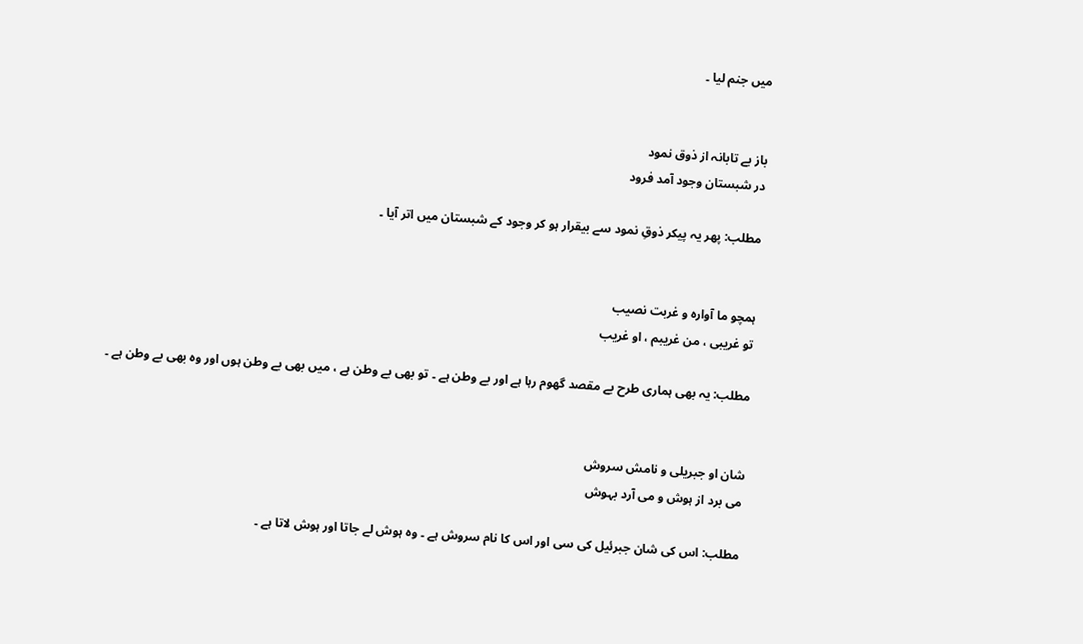میں جنم لیا ۔


باز بے تابانہ از ذوق نمود
در شبستان وجود آمد فرود

مطلب: پھر یہ پیکر ذوقِ نمود سے بیقرار ہو کر وجود کے شبستان میں اتر آیا ۔


ہمچو ما آوارہ و غربت نصیب
تو غریبی ، من غریبم ، او غریب

مطلب: یہ بھی ہماری طرح بے مقصد گھوم رہا ہے اور بے وطن ہے ۔ تو بھی بے وطن ہے ، میں بھی بے وطن ہوں اور وہ بھی بے وطن ہے ۔


شان او جبریلی و نامش سروش
می برد از ہوش و می آرد بہوش

مطلب: اس کی شان جبرئیل کی سی اور اس کا نام سروش ہے ۔ وہ ہوش لے جاتا اور ہوش لاتا ہے ۔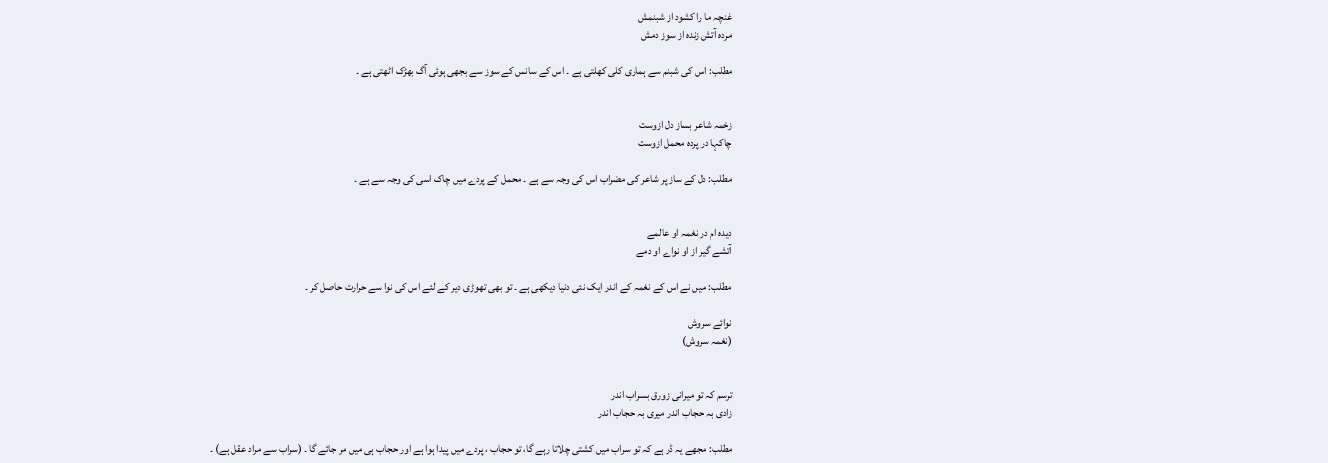غنچہ ما را کشود از شبنمش
مردہ آتش زندہ از سوز دمش

مطلب: اس کی شبنم سے ہماری کلی کھلتی ہے ۔ اس کے سانس کے سوز سے بجھی ہوئی آگ بھڑک اٹھتی ہے ۔


زخمہ شاعر بساز دل ازوست
چاکہا در پردہ محمل ازوست

مطلب: دل کے ساز پر شاعر کی مضراب اس کی وجہ سے ہے ۔ محمل کے پردے میں چاک اسی کی وجہ سے ہے ۔


دیدہ ام در نغمہ او عالمے
آتشے گیر از او نواے او دمے

مطلب: میں نے اس کے نغمہ کے اندر ایک نئی دنیا دیکھی ہے ۔ تو بھی تھوڑی دیر کے لئے اس کی نوا سے حرارت حاصل کر ۔

نوائے سروش
(نغمہ سروش)


ترسم کہ تو میرانی زورق بسراب اندر
زادی بہ حجاب اندر میری بہ حجاب اندر

مطلب: مجھے یہ ڈر ہے کہ تو سراب میں کشتی چلاتا رہے گا، تو حجاب ، پردے میں پیدا ہوا ہے اور حجاب ہی میں مر جائے گا ۔ (سراب سے مراد عقل ہے) ۔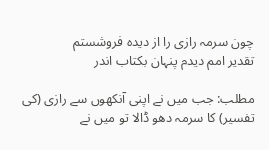چون سرمہ رازی را از دیدہ فروشستم
تقدیر امم دیدم پنہان بکتاب اندر

مطلب: جب میں نے اپنی آنکھوں سے رازی (کی تفسیر) کا سرمہ دھو ڈالا تو میں نے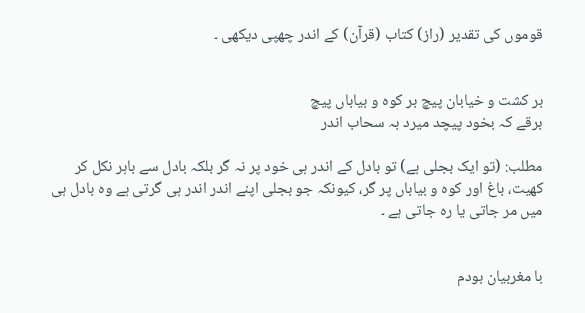قوموں کی تقدیر (راز) کتاب (قرآن) کے اندر چھپی دیکھی ۔


بر کشت و خیابان پیچ بر کوہ و بیاباں پیچ
برقے کہ بخود پیچد میرد بہ سحاب اندر

مطلب: (تو ایک بجلی ہے) تو بادل کے اندر ہی خود پر نہ گر بلکہ بادل سے باہر نکل کر کھیت، باغ اور کوہ و بیاباں پر گر، کیونکہ جو بجلی اپنے اندر اندر ہی گرتی ہے وہ بادل ہی میں مر جاتی یا رہ جاتی ہے ۔


با مغربیان بودم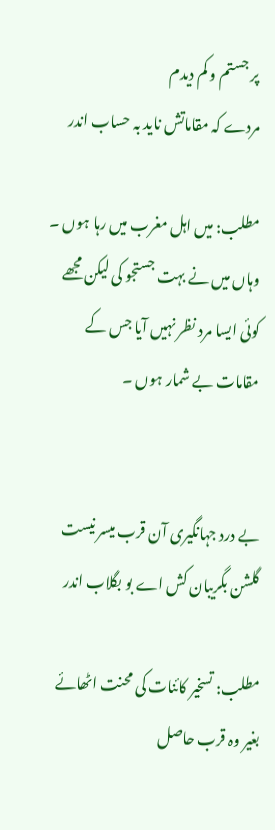پر جستم و کم دیدم
مردے کہ مقاماتش ناید بہ حساب اندر

مطلب: میں اہل مغرب میں رہا ہوں ۔ وہاں میں نے بہت جستجو کی لیکن مجھے کوئی ایسا مرد نظر نہیں آیا جس کے مقامات بے شمار ہوں ۔


بے درد جہانگیری آن قرب میسر نیست
گلشن بگریبان کش اے بو بگلاب اندر

مطلب: تسخیر کائنات کی محنت اٹھائے بغیر وہ قرب حاصل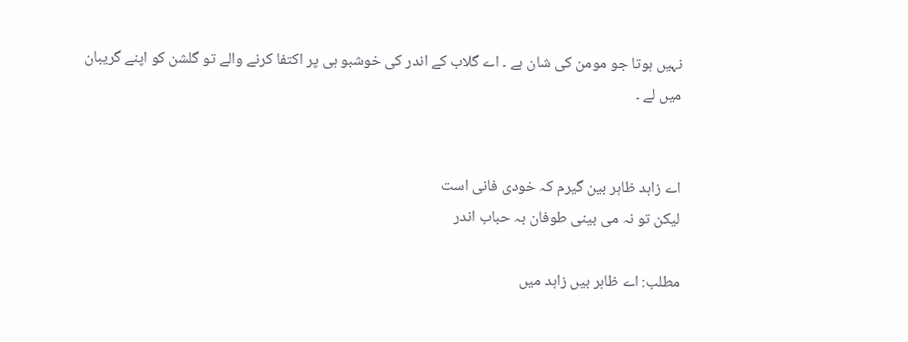نہیں ہوتا جو مومن کی شان ہے ۔ اے گلاب کے اندر کی خوشبو ہی پر اکتفا کرنے والے تو گلشن کو اپنے گریبان میں لے ۔


اے زاہد ظاہر بین گیرم کہ خودی فانی است
لیکن تو نہ می بینی طوفان بہ حباب اندر

مطلب: اے ظاہر بیں زاہد میں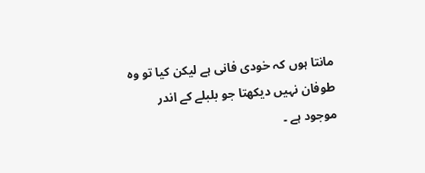مانتا ہوں کہ خودی فانی ہے لیکن کیا تو وہ طوفان نہیں دیکھتا جو بلبلے کے اندر موجود ہے ۔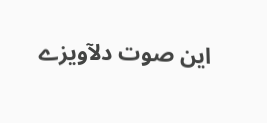این صوت دلآویزے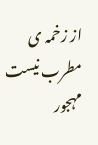از زخمہ ی مطرب نیست
مہجور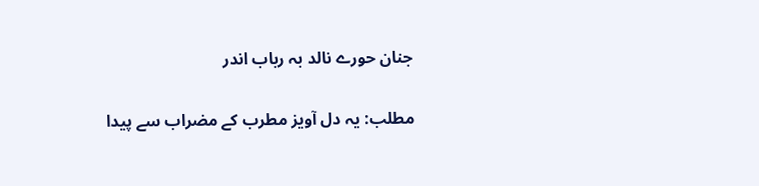جنان حورے نالد بہ رباب اندر

مطلب: یہ دل آویز مطرب کے مضراب سے پیدا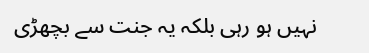نہیں ہو رہی بلکہ یہ جنت سے بچھڑی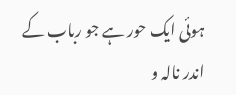ہوئی ایک حور ہے جو رباب کے اندر نالہ و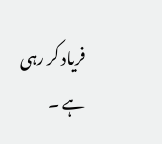فریاد کر رہی ہے ۔